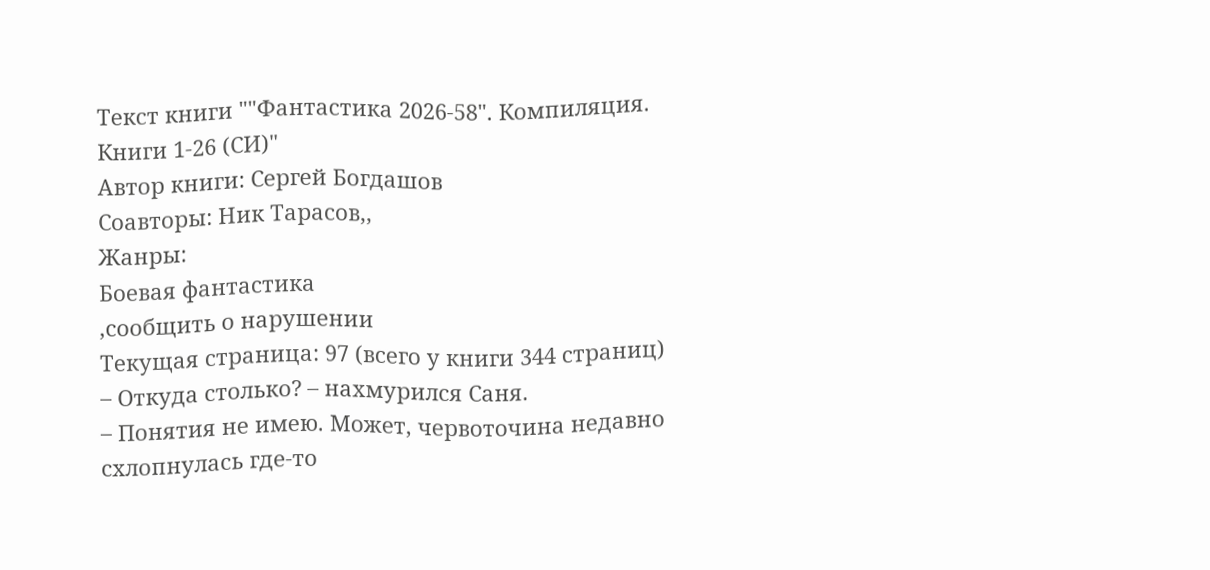Текст книги ""Фантастика 2026-58". Компиляция. Книги 1-26 (СИ)"
Автор книги: Сергей Богдашов
Соавторы: Ник Тарасов,,
Жанры:
Боевая фантастика
,сообщить о нарушении
Текущая страница: 97 (всего у книги 344 страниц)
– Откуда столько? – нахмурился Саня.
– Понятия не имею. Может, червоточина недавно схлопнулась где-то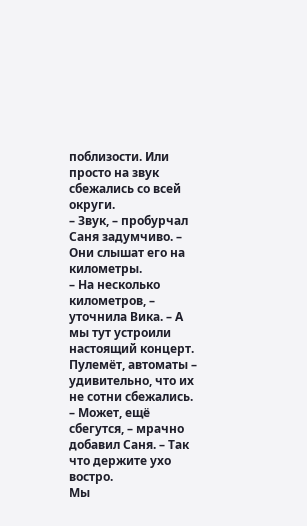поблизости. Или просто на звук сбежались со всей округи.
– Звук, – пробурчал Саня задумчиво. – Они слышат его на километры.
– На несколько километров, – уточнила Вика. – А мы тут устроили настоящий концерт. Пулемёт, автоматы – удивительно, что их не сотни сбежались.
– Может, ещё сбегутся, – мрачно добавил Саня. – Так что держите ухо востро.
Мы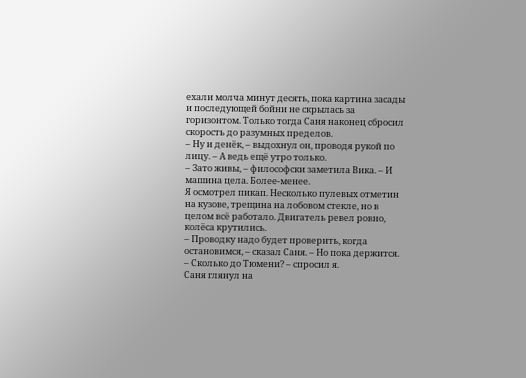ехали молча минут десять, пока картина засады и последующей бойни не скрылась за горизонтом. Только тогда Саня наконец сбросил скорость до разумных пределов.
– Ну и денёк, – выдохнул он, проводя рукой по лицу. – А ведь ещё утро только.
– Зато живы, – философски заметила Вика. – И машина цела. Более-менее.
Я осмотрел пикап. Несколько пулевых отметин на кузове, трещина на лобовом стекле, но в целом всё работало. Двигатель ревел ровно, колёса крутились.
– Проводку надо будет проверить, когда остановимся, – сказал Саня. – Но пока держится.
– Сколько до Тюмени? – спросил я.
Саня глянул на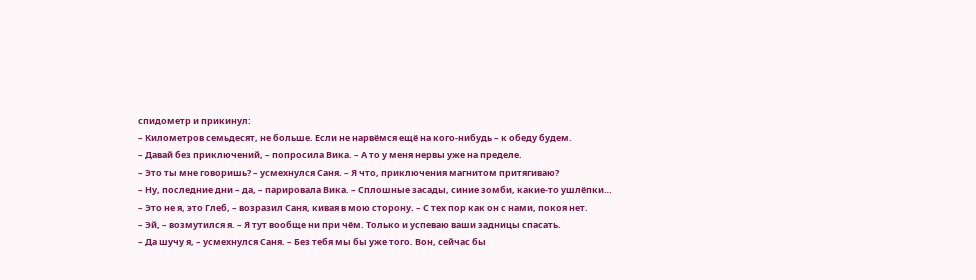спидометр и прикинул:
– Километров семьдесят, не больше. Если не нарвёмся ещё на кого-нибудь – к обеду будем.
– Давай без приключений, – попросила Вика. – А то у меня нервы уже на пределе.
– Это ты мне говоришь? – усмехнулся Саня. – Я что, приключения магнитом притягиваю?
– Ну, последние дни – да, – парировала Вика. – Сплошные засады, синие зомби, какие-то ушлёпки…
– Это не я, это Глеб, – возразил Саня, кивая в мою сторону. – С тех пор как он с нами, покоя нет.
– Эй, – возмутился я. – Я тут вообще ни при чём. Только и успеваю ваши задницы спасать.
– Да шучу я, – усмехнулся Саня. – Без тебя мы бы уже того. Вон, сейчас бы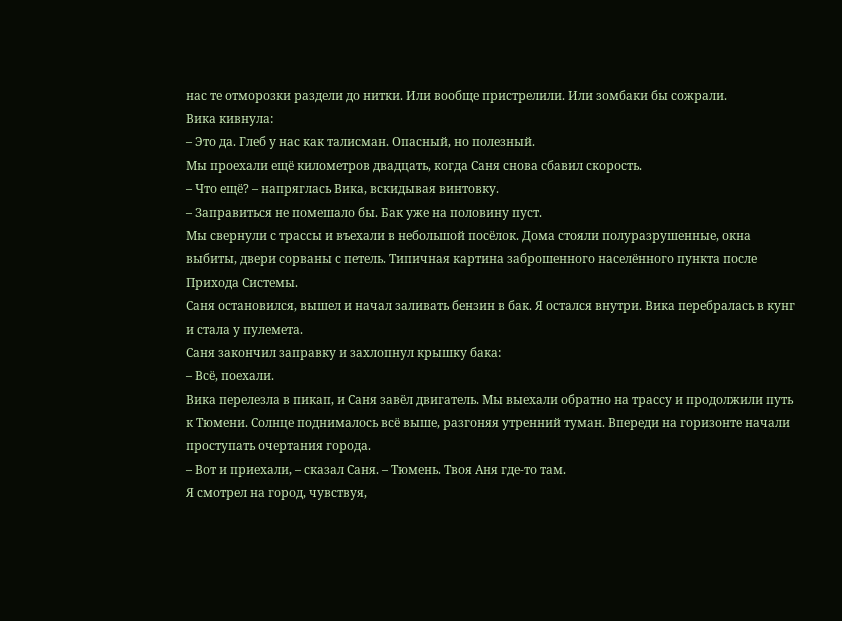нас те отморозки раздели до нитки. Или вообще пристрелили. Или зомбаки бы сожрали.
Вика кивнула:
– Это да. Глеб у нас как талисман. Опасный, но полезный.
Мы проехали ещё километров двадцать, когда Саня снова сбавил скорость.
– Что ещё? – напряглась Вика, вскидывая винтовку.
– Заправиться не помешало бы. Бак уже на половину пуст.
Мы свернули с трассы и въехали в небольшой посёлок. Дома стояли полуразрушенные, окна выбиты, двери сорваны с петель. Типичная картина заброшенного населённого пункта после Прихода Системы.
Саня остановился, вышел и начал заливать бензин в бак. Я остался внутри. Вика перебралась в кунг и стала у пулемета.
Саня закончил заправку и захлопнул крышку бака:
– Всё, поехали.
Вика перелезла в пикап, и Саня завёл двигатель. Мы выехали обратно на трассу и продолжили путь к Тюмени. Солнце поднималось всё выше, разгоняя утренний туман. Впереди на горизонте начали проступать очертания города.
– Вот и приехали, – сказал Саня. – Тюмень. Твоя Аня где-то там.
Я смотрел на город, чувствуя,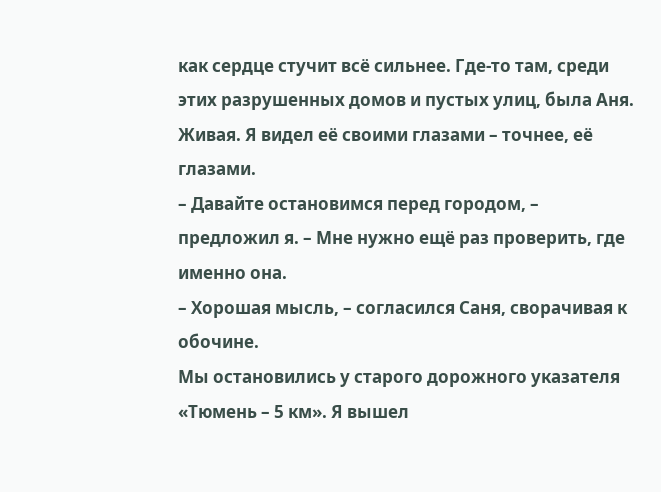как сердце стучит всё сильнее. Где-то там, среди этих разрушенных домов и пустых улиц, была Аня. Живая. Я видел её своими глазами – точнее, её глазами.
– Давайте остановимся перед городом, – предложил я. – Мне нужно ещё раз проверить, где именно она.
– Хорошая мысль, – согласился Саня, сворачивая к обочине.
Мы остановились у старого дорожного указателя «Тюмень – 5 км». Я вышел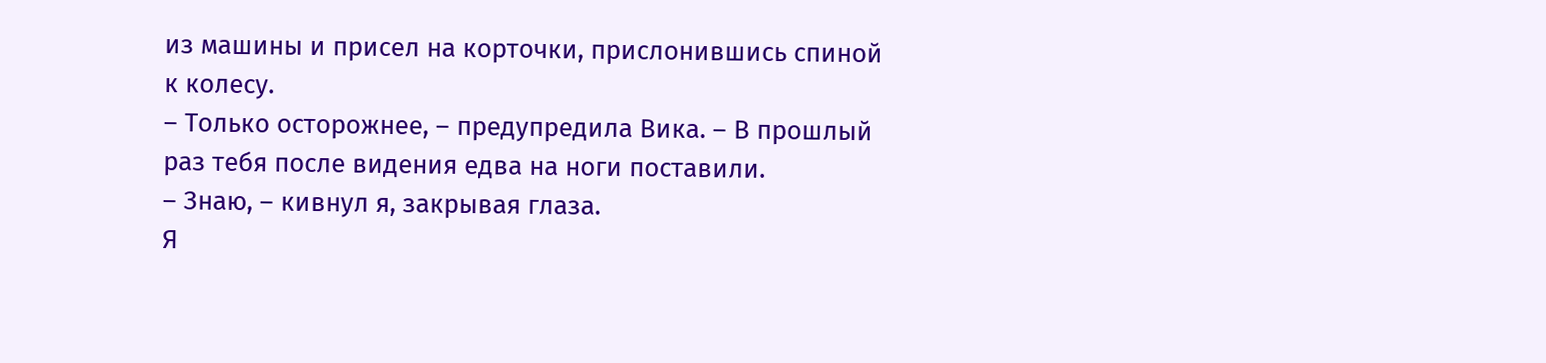из машины и присел на корточки, прислонившись спиной к колесу.
– Только осторожнее, – предупредила Вика. – В прошлый раз тебя после видения едва на ноги поставили.
– Знаю, – кивнул я, закрывая глаза.
Я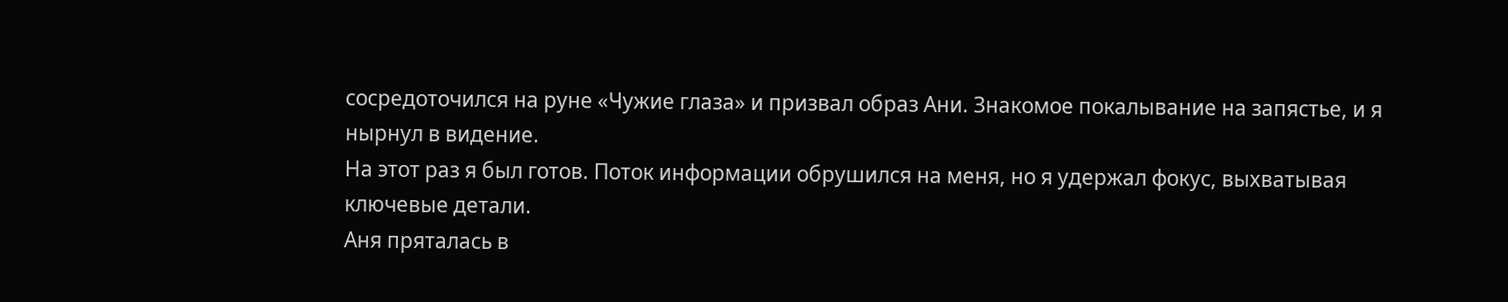сосредоточился на руне «Чужие глаза» и призвал образ Ани. Знакомое покалывание на запястье, и я нырнул в видение.
На этот раз я был готов. Поток информации обрушился на меня, но я удержал фокус, выхватывая ключевые детали.
Аня пряталась в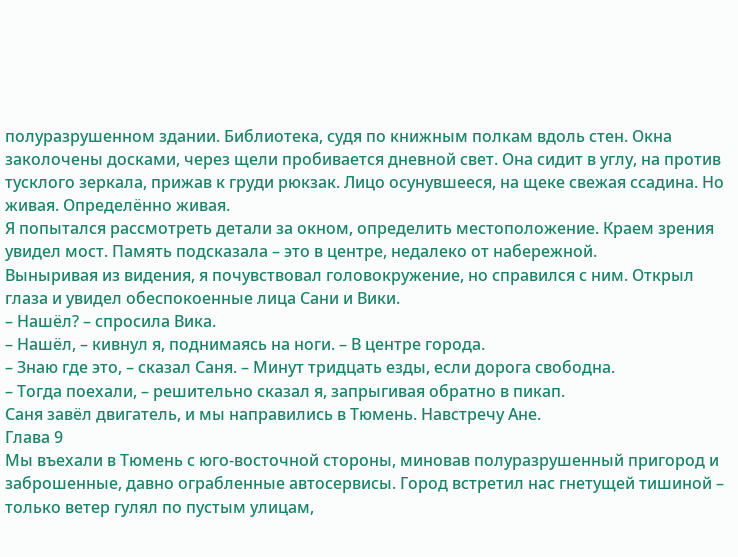полуразрушенном здании. Библиотека, судя по книжным полкам вдоль стен. Окна заколочены досками, через щели пробивается дневной свет. Она сидит в углу, на против тусклого зеркала, прижав к груди рюкзак. Лицо осунувшееся, на щеке свежая ссадина. Но живая. Определённо живая.
Я попытался рассмотреть детали за окном, определить местоположение. Краем зрения увидел мост. Память подсказала – это в центре, недалеко от набережной.
Выныривая из видения, я почувствовал головокружение, но справился с ним. Открыл глаза и увидел обеспокоенные лица Сани и Вики.
– Нашёл? – спросила Вика.
– Нашёл, – кивнул я, поднимаясь на ноги. – В центре города.
– Знаю где это, – сказал Саня. – Минут тридцать езды, если дорога свободна.
– Тогда поехали, – решительно сказал я, запрыгивая обратно в пикап.
Саня завёл двигатель, и мы направились в Тюмень. Навстречу Ане.
Глава 9
Мы въехали в Тюмень с юго-восточной стороны, миновав полуразрушенный пригород и заброшенные, давно ограбленные автосервисы. Город встретил нас гнетущей тишиной – только ветер гулял по пустым улицам,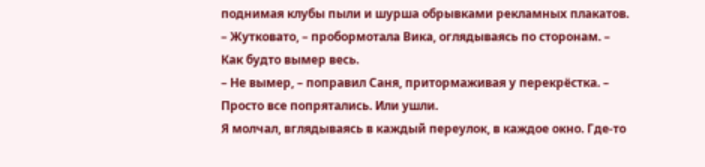поднимая клубы пыли и шурша обрывками рекламных плакатов.
– Жутковато, – пробормотала Вика, оглядываясь по сторонам. – Как будто вымер весь.
– Не вымер, – поправил Саня, притормаживая у перекрёстка. – Просто все попрятались. Или ушли.
Я молчал, вглядываясь в каждый переулок, в каждое окно. Где-то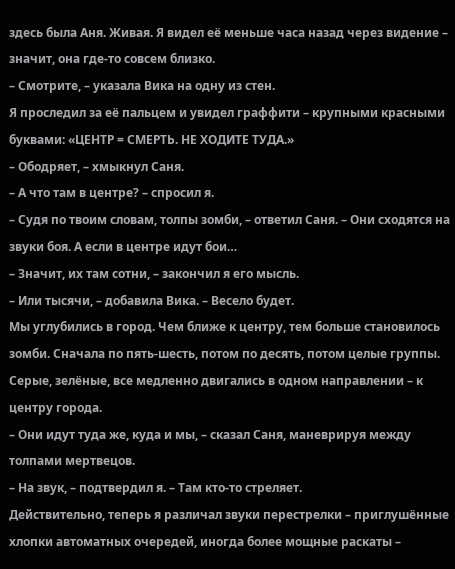здесь была Аня. Живая. Я видел её меньше часа назад через видение – значит, она где-то совсем близко.
– Смотрите, – указала Вика на одну из стен.
Я проследил за её пальцем и увидел граффити – крупными красными буквами: «ЦЕНТР = СМЕРТЬ. НЕ ХОДИТЕ ТУДА.»
– Ободряет, – хмыкнул Саня.
– А что там в центре? – спросил я.
– Судя по твоим словам, толпы зомби, – ответил Саня. – Они сходятся на звуки боя. А если в центре идут бои…
– Значит, их там сотни, – закончил я его мысль.
– Или тысячи, – добавила Вика. – Весело будет.
Мы углубились в город. Чем ближе к центру, тем больше становилось зомби. Сначала по пять-шесть, потом по десять, потом целые группы. Серые, зелёные, все медленно двигались в одном направлении – к центру города.
– Они идут туда же, куда и мы, – сказал Саня, маневрируя между толпами мертвецов.
– На звук, – подтвердил я. – Там кто-то стреляет.
Действительно, теперь я различал звуки перестрелки – приглушённые хлопки автоматных очередей, иногда более мощные раскаты –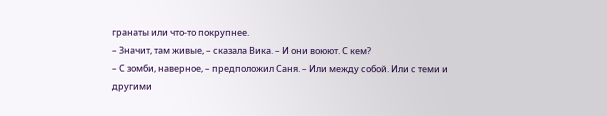гранаты или что-то покрупнее.
– Значит, там живые, – сказала Вика. – И они воюют. С кем?
– С зомби, наверное, – предположил Саня. – Или между собой. Или с теми и другими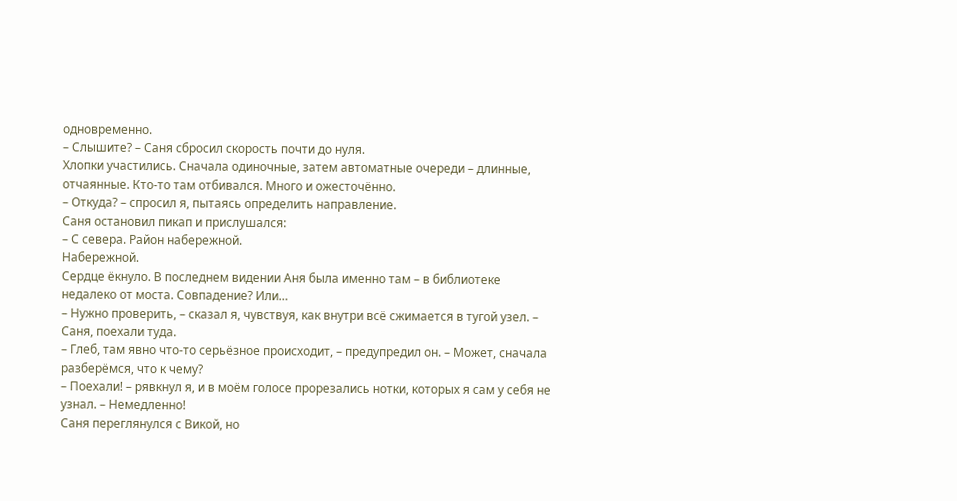одновременно.
– Слышите? – Саня сбросил скорость почти до нуля.
Хлопки участились. Сначала одиночные, затем автоматные очереди – длинные, отчаянные. Кто-то там отбивался. Много и ожесточённо.
– Откуда? – спросил я, пытаясь определить направление.
Саня остановил пикап и прислушался:
– С севера. Район набережной.
Набережной.
Сердце ёкнуло. В последнем видении Аня была именно там – в библиотеке недалеко от моста. Совпадение? Или…
– Нужно проверить, – сказал я, чувствуя, как внутри всё сжимается в тугой узел. – Саня, поехали туда.
– Глеб, там явно что-то серьёзное происходит, – предупредил он. – Может, сначала разберёмся, что к чему?
– Поехали! – рявкнул я, и в моём голосе прорезались нотки, которых я сам у себя не узнал. – Немедленно!
Саня переглянулся с Викой, но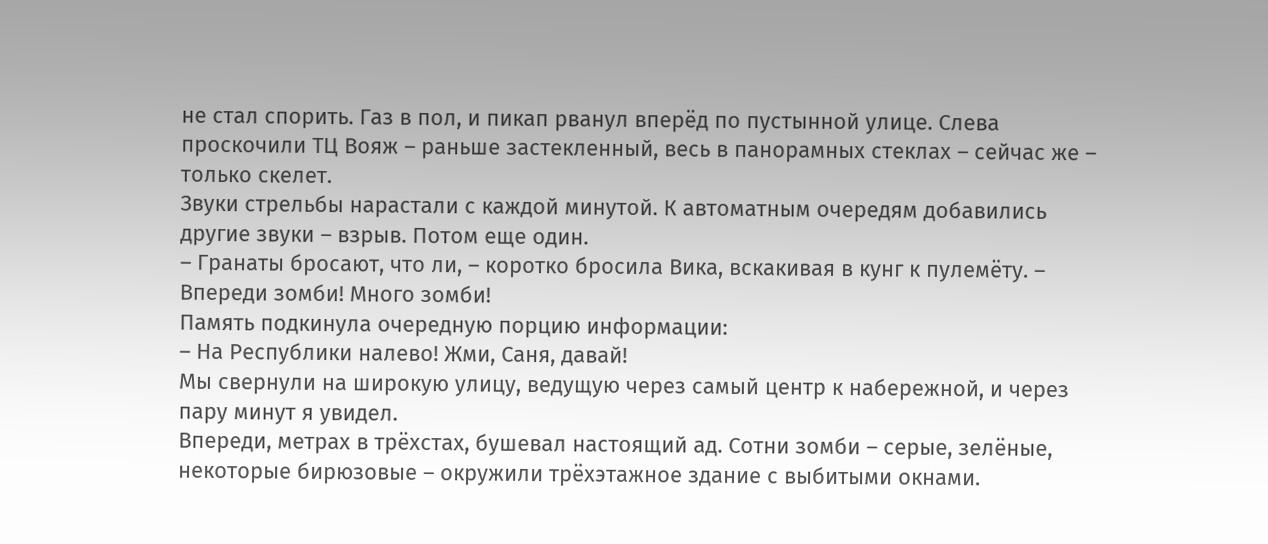не стал спорить. Газ в пол, и пикап рванул вперёд по пустынной улице. Слева проскочили ТЦ Вояж – раньше застекленный, весь в панорамных стеклах – сейчас же – только скелет.
Звуки стрельбы нарастали с каждой минутой. К автоматным очередям добавились другие звуки – взрыв. Потом еще один.
– Гранаты бросают, что ли, – коротко бросила Вика, вскакивая в кунг к пулемёту. – Впереди зомби! Много зомби!
Память подкинула очередную порцию информации:
– На Республики налево! Жми, Саня, давай!
Мы свернули на широкую улицу, ведущую через самый центр к набережной, и через пару минут я увидел.
Впереди, метрах в трёхстах, бушевал настоящий ад. Сотни зомби – серые, зелёные, некоторые бирюзовые – окружили трёхэтажное здание с выбитыми окнами.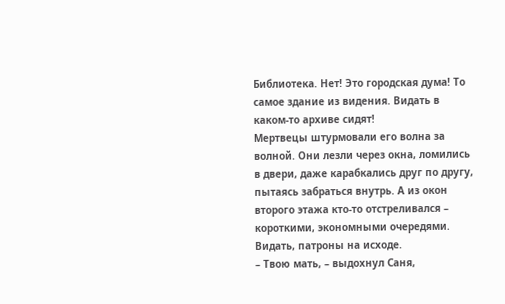Библиотека. Нет! Это городская дума! То самое здание из видения. Видать в каком-то архиве сидят!
Мертвецы штурмовали его волна за волной. Они лезли через окна, ломились в двери, даже карабкались друг по другу, пытаясь забраться внутрь. А из окон второго этажа кто-то отстреливался – короткими, экономными очередями. Видать, патроны на исходе.
– Твою мать, – выдохнул Саня,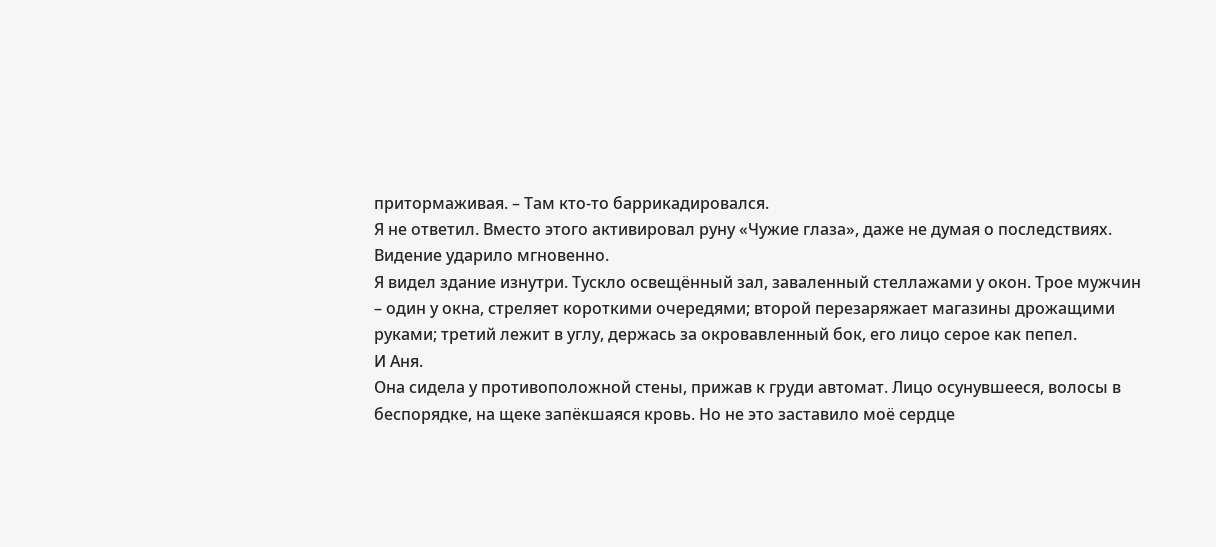притормаживая. – Там кто-то баррикадировался.
Я не ответил. Вместо этого активировал руну «Чужие глаза», даже не думая о последствиях.
Видение ударило мгновенно.
Я видел здание изнутри. Тускло освещённый зал, заваленный стеллажами у окон. Трое мужчин – один у окна, стреляет короткими очередями; второй перезаряжает магазины дрожащими руками; третий лежит в углу, держась за окровавленный бок, его лицо серое как пепел.
И Аня.
Она сидела у противоположной стены, прижав к груди автомат. Лицо осунувшееся, волосы в беспорядке, на щеке запёкшаяся кровь. Но не это заставило моё сердце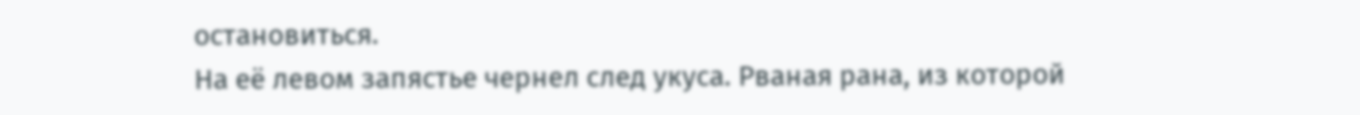остановиться.
На её левом запястье чернел след укуса. Рваная рана, из которой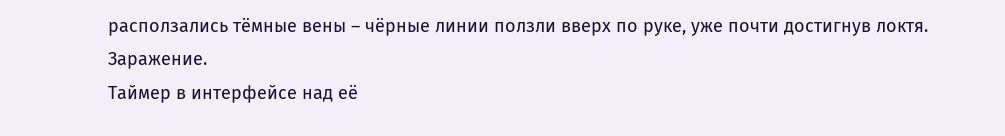расползались тёмные вены – чёрные линии ползли вверх по руке, уже почти достигнув локтя. Заражение.
Таймер в интерфейсе над её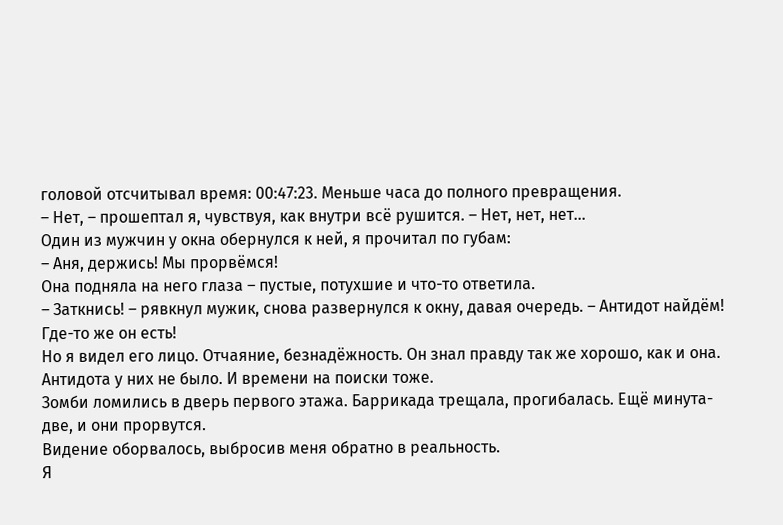головой отсчитывал время: 00:47:23. Меньше часа до полного превращения.
– Нет, – прошептал я, чувствуя, как внутри всё рушится. – Нет, нет, нет…
Один из мужчин у окна обернулся к ней, я прочитал по губам:
– Аня, держись! Мы прорвёмся!
Она подняла на него глаза – пустые, потухшие и что-то ответила.
– Заткнись! – рявкнул мужик, снова развернулся к окну, давая очередь. – Антидот найдём! Где-то же он есть!
Но я видел его лицо. Отчаяние, безнадёжность. Он знал правду так же хорошо, как и она. Антидота у них не было. И времени на поиски тоже.
Зомби ломились в дверь первого этажа. Баррикада трещала, прогибалась. Ещё минута-две, и они прорвутся.
Видение оборвалось, выбросив меня обратно в реальность.
Я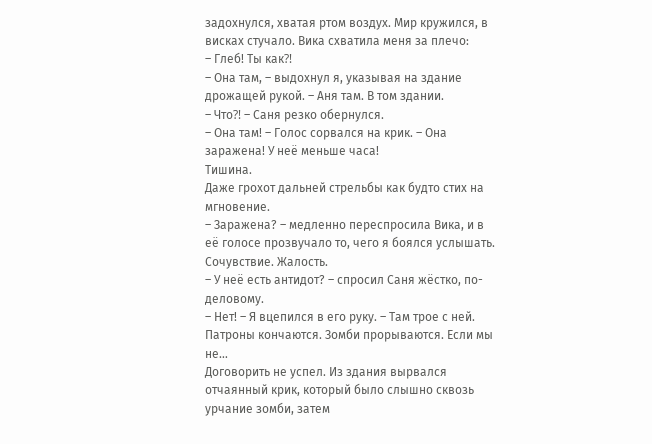задохнулся, хватая ртом воздух. Мир кружился, в висках стучало. Вика схватила меня за плечо:
– Глеб! Ты как⁈
– Она там, – выдохнул я, указывая на здание дрожащей рукой. – Аня там. В том здании.
– Что⁈ – Саня резко обернулся.
– Она там! – Голос сорвался на крик. – Она заражена! У неё меньше часа!
Тишина.
Даже грохот дальней стрельбы как будто стих на мгновение.
– Заражена? – медленно переспросила Вика, и в её голосе прозвучало то, чего я боялся услышать. Сочувствие. Жалость.
– У неё есть антидот? – спросил Саня жёстко, по-деловому.
– Нет! – Я вцепился в его руку. – Там трое с ней. Патроны кончаются. Зомби прорываются. Если мы не…
Договорить не успел. Из здания вырвался отчаянный крик, который было слышно сквозь урчание зомби, затем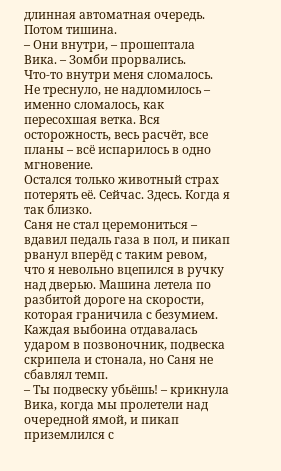длинная автоматная очередь. Потом тишина.
– Они внутри, – прошептала Вика. – Зомби прорвались.
Что-то внутри меня сломалось. Не треснуло, не надломилось – именно сломалось, как пересохшая ветка. Вся осторожность, весь расчёт, все планы – всё испарилось в одно мгновение.
Остался только животный страх потерять её. Сейчас. Здесь. Когда я так близко.
Саня не стал церемониться – вдавил педаль газа в пол, и пикап рванул вперёд с таким ревом, что я невольно вцепился в ручку над дверью. Машина летела по разбитой дороге на скорости, которая граничила с безумием. Каждая выбоина отдавалась ударом в позвоночник, подвеска скрипела и стонала, но Саня не сбавлял темп.
– Ты подвеску убьёшь! – крикнула Вика, когда мы пролетели над очередной ямой, и пикап приземлился с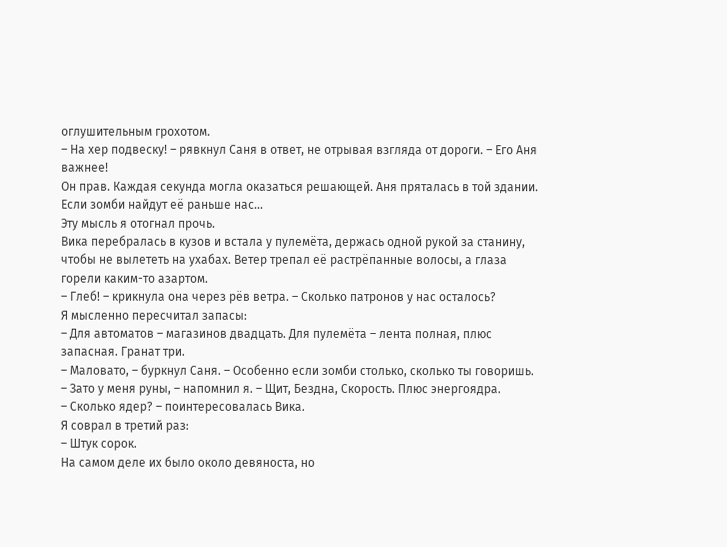оглушительным грохотом.
– На хер подвеску! – рявкнул Саня в ответ, не отрывая взгляда от дороги. – Его Аня важнее!
Он прав. Каждая секунда могла оказаться решающей. Аня пряталась в той здании. Если зомби найдут её раньше нас…
Эту мысль я отогнал прочь.
Вика перебралась в кузов и встала у пулемёта, держась одной рукой за станину, чтобы не вылететь на ухабах. Ветер трепал её растрёпанные волосы, а глаза горели каким-то азартом.
– Глеб! – крикнула она через рёв ветра. – Сколько патронов у нас осталось?
Я мысленно пересчитал запасы:
– Для автоматов – магазинов двадцать. Для пулемёта – лента полная, плюс запасная. Гранат три.
– Маловато, – буркнул Саня. – Особенно если зомби столько, сколько ты говоришь.
– Зато у меня руны, – напомнил я. – Щит, Бездна, Скорость. Плюс энергоядра.
– Сколько ядер? – поинтересовалась Вика.
Я соврал в третий раз:
– Штук сорок.
На самом деле их было около девяноста, но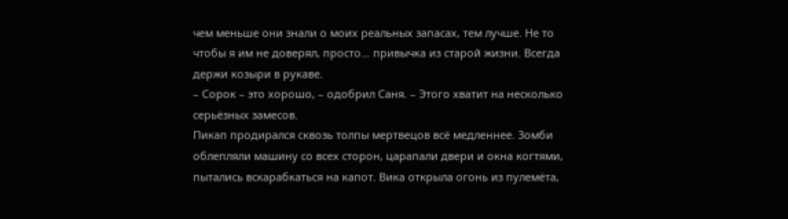чем меньше они знали о моих реальных запасах, тем лучше. Не то чтобы я им не доверял, просто… привычка из старой жизни. Всегда держи козыри в рукаве.
– Сорок – это хорошо, – одобрил Саня. – Этого хватит на несколько серьёзных замесов.
Пикап продирался сквозь толпы мертвецов всё медленнее. Зомби облепляли машину со всех сторон, царапали двери и окна когтями, пытались вскарабкаться на капот. Вика открыла огонь из пулемёта,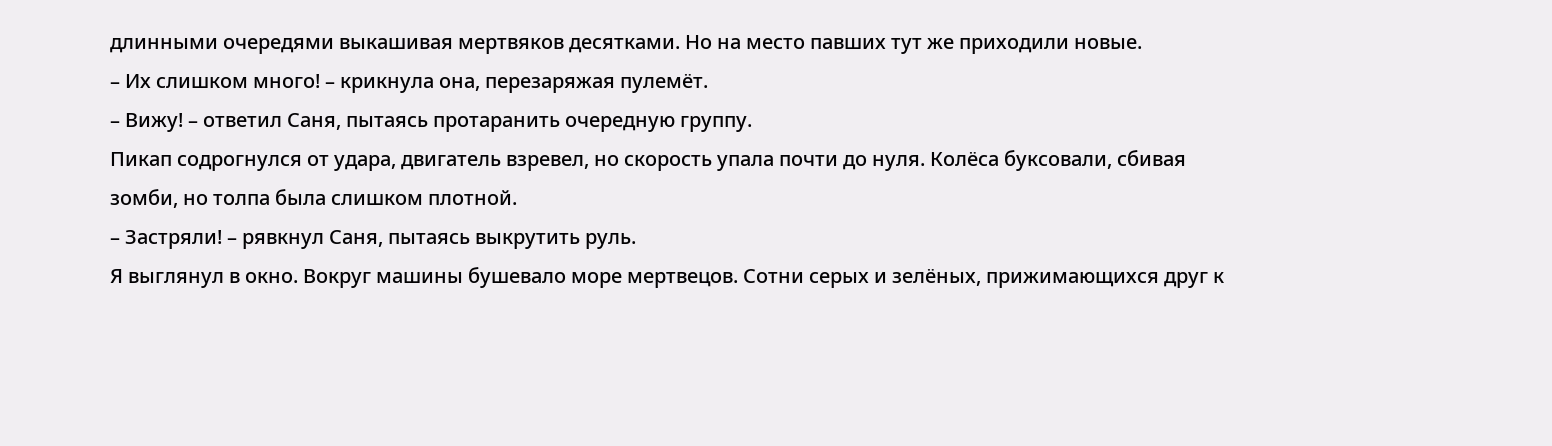длинными очередями выкашивая мертвяков десятками. Но на место павших тут же приходили новые.
– Их слишком много! – крикнула она, перезаряжая пулемёт.
– Вижу! – ответил Саня, пытаясь протаранить очередную группу.
Пикап содрогнулся от удара, двигатель взревел, но скорость упала почти до нуля. Колёса буксовали, сбивая зомби, но толпа была слишком плотной.
– Застряли! – рявкнул Саня, пытаясь выкрутить руль.
Я выглянул в окно. Вокруг машины бушевало море мертвецов. Сотни серых и зелёных, прижимающихся друг к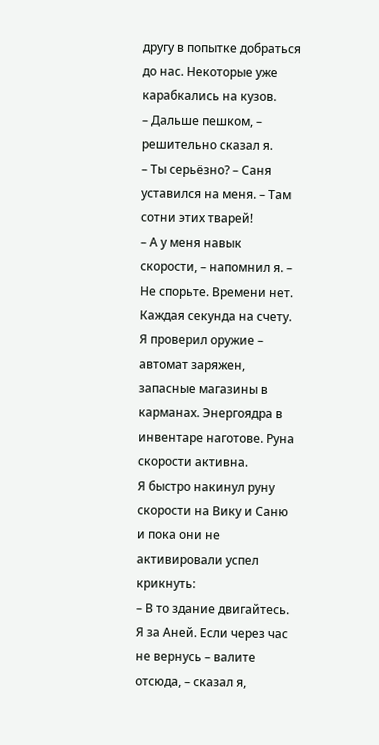другу в попытке добраться до нас. Некоторые уже карабкались на кузов.
– Дальше пешком, – решительно сказал я.
– Ты серьёзно? – Саня уставился на меня. – Там сотни этих тварей!
– А у меня навык скорости, – напомнил я. – Не спорьте. Времени нет. Каждая секунда на счету.
Я проверил оружие – автомат заряжен, запасные магазины в карманах. Энергоядра в инвентаре наготове. Руна скорости активна.
Я быстро накинул руну скорости на Вику и Саню и пока они не активировали успел крикнуть:
– В то здание двигайтесь. Я за Аней. Если через час не вернусь – валите отсюда, – сказал я,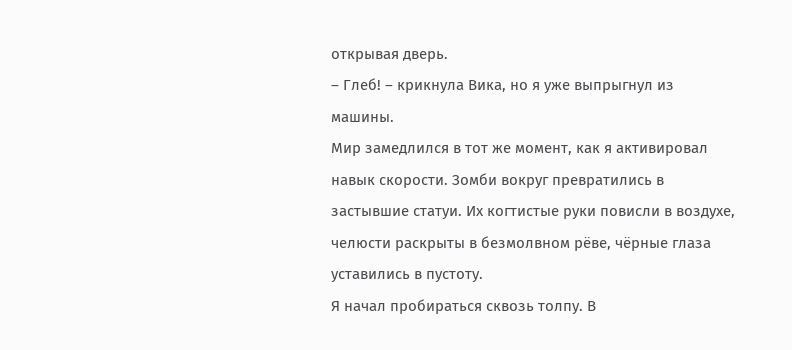открывая дверь.
– Глеб! – крикнула Вика, но я уже выпрыгнул из машины.
Мир замедлился в тот же момент, как я активировал навык скорости. Зомби вокруг превратились в застывшие статуи. Их когтистые руки повисли в воздухе, челюсти раскрыты в безмолвном рёве, чёрные глаза уставились в пустоту.
Я начал пробираться сквозь толпу. В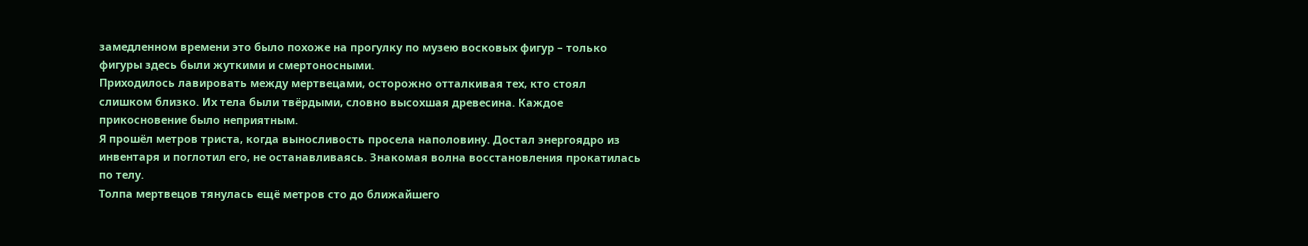замедленном времени это было похоже на прогулку по музею восковых фигур – только фигуры здесь были жуткими и смертоносными.
Приходилось лавировать между мертвецами, осторожно отталкивая тех, кто стоял слишком близко. Их тела были твёрдыми, словно высохшая древесина. Каждое прикосновение было неприятным.
Я прошёл метров триста, когда выносливость просела наполовину. Достал энергоядро из инвентаря и поглотил его, не останавливаясь. Знакомая волна восстановления прокатилась по телу.
Толпа мертвецов тянулась ещё метров сто до ближайшего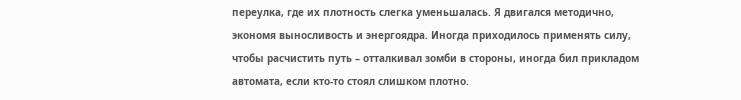переулка, где их плотность слегка уменьшалась. Я двигался методично, экономя выносливость и энергоядра. Иногда приходилось применять силу, чтобы расчистить путь – отталкивал зомби в стороны, иногда бил прикладом автомата, если кто-то стоял слишком плотно.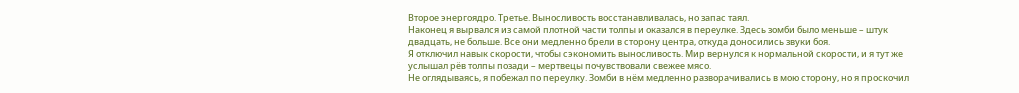Второе энергоядро. Третье. Выносливость восстанавливалась, но запас таял.
Наконец я вырвался из самой плотной части толпы и оказался в переулке. Здесь зомби было меньше – штук двадцать, не больше. Все они медленно брели в сторону центра, откуда доносились звуки боя.
Я отключил навык скорости, чтобы сэкономить выносливость. Мир вернулся к нормальной скорости, и я тут же услышал рёв толпы позади – мертвецы почувствовали свежее мясо.
Не оглядываясь, я побежал по переулку. Зомби в нём медленно разворачивались в мою сторону, но я проскочил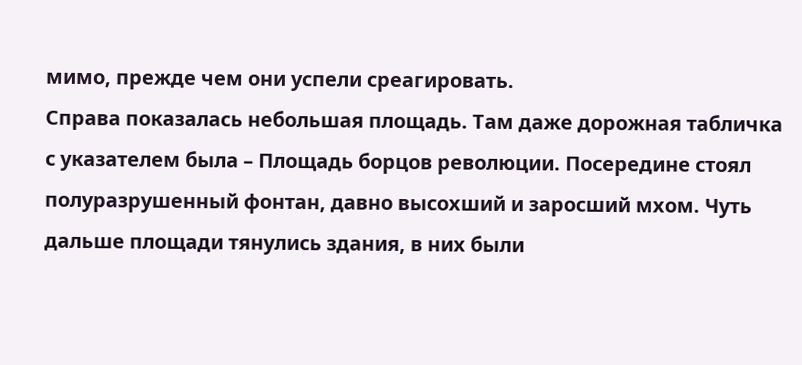мимо, прежде чем они успели среагировать.
Справа показалась небольшая площадь. Там даже дорожная табличка с указателем была – Площадь борцов революции. Посередине стоял полуразрушенный фонтан, давно высохший и заросший мхом. Чуть дальше площади тянулись здания, в них были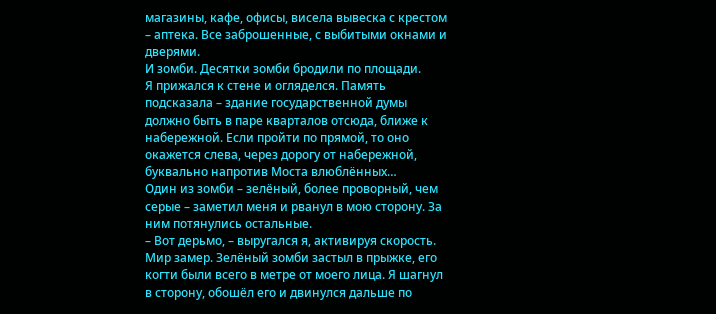магазины, кафе, офисы, висела вывеска с крестом – аптека. Все заброшенные, с выбитыми окнами и дверями.
И зомби. Десятки зомби бродили по площади.
Я прижался к стене и огляделся. Память подсказала – здание государственной думы должно быть в паре кварталов отсюда, ближе к набережной. Если пройти по прямой, то оно окажется слева, через дорогу от набережной, буквально напротив Моста влюблённых…
Один из зомби – зелёный, более проворный, чем серые – заметил меня и рванул в мою сторону. За ним потянулись остальные.
– Вот дерьмо, – выругался я, активируя скорость.
Мир замер. Зелёный зомби застыл в прыжке, его когти были всего в метре от моего лица. Я шагнул в сторону, обошёл его и двинулся дальше по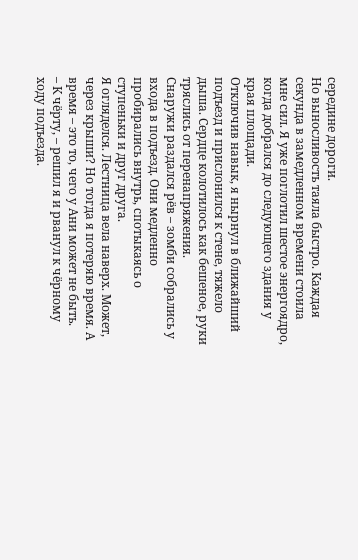середине дороги.
Но выносливость таяла быстро. Каждая секунда в замедленном времени стоила мне сил. Я уже поглотил шестое энергоядро, когда добрался до следующего здания у края площади.
Отключив навык, я нырнул в ближайший подъезд и прислонился к стене, тяжело дыша. Сердце колотилось как бешеное, руки тряслись от перенапряжения.
Снаружи раздался рёв – зомби собрались у входа в подъезд. Они медленно пробирались внутрь, спотыкаясь о ступеньки и друг друга.
Я огляделся. Лестница вела наверх. Может, через крыши? Но тогда я потеряю время. А время – это то, чего у Ани может не быть.
– К чёрту, – решил я и рванул к чёрному ходу подъезда.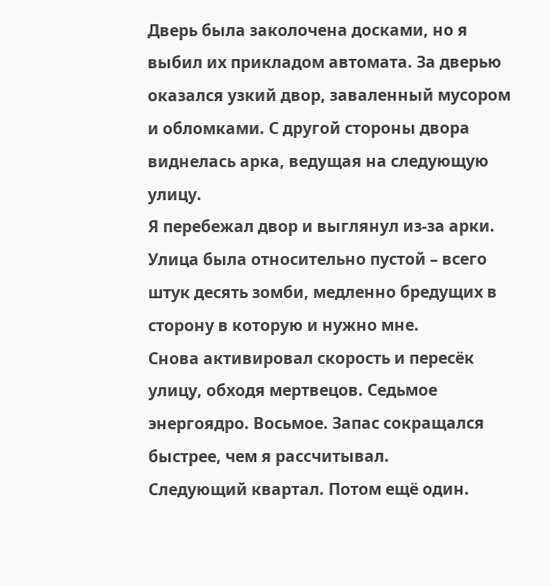Дверь была заколочена досками, но я выбил их прикладом автомата. За дверью оказался узкий двор, заваленный мусором и обломками. С другой стороны двора виднелась арка, ведущая на следующую улицу.
Я перебежал двор и выглянул из-за арки. Улица была относительно пустой – всего штук десять зомби, медленно бредущих в сторону в которую и нужно мне.
Снова активировал скорость и пересёк улицу, обходя мертвецов. Седьмое энергоядро. Восьмое. Запас сокращался быстрее, чем я рассчитывал.
Следующий квартал. Потом ещё один.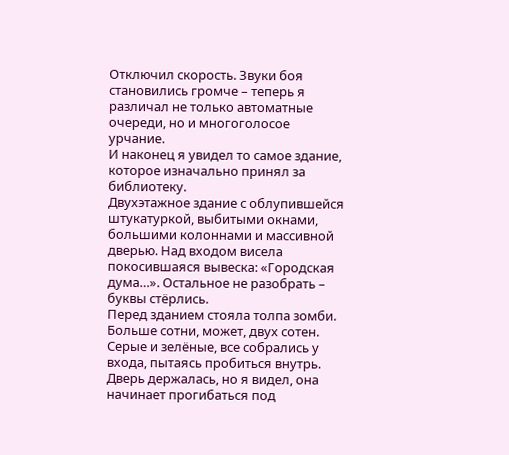Отключил скорость. Звуки боя становились громче – теперь я различал не только автоматные очереди, но и многоголосое урчание.
И наконец я увидел то самое здание, которое изначально принял за библиотеку.
Двухэтажное здание с облупившейся штукатуркой, выбитыми окнами, большими колоннами и массивной дверью. Над входом висела покосившаяся вывеска: «Городская дума…». Остальное не разобрать – буквы стёрлись.
Перед зданием стояла толпа зомби. Больше сотни, может, двух сотен. Серые и зелёные, все собрались у входа, пытаясь пробиться внутрь. Дверь держалась, но я видел, она начинает прогибаться под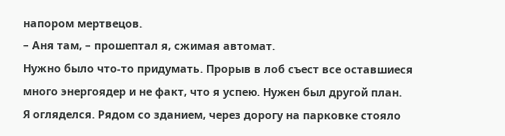напором мертвецов.
– Аня там, – прошептал я, сжимая автомат.
Нужно было что-то придумать. Прорыв в лоб съест все оставшиеся много энергоядер и не факт, что я успею. Нужен был другой план.
Я огляделся. Рядом со зданием, через дорогу на парковке стояло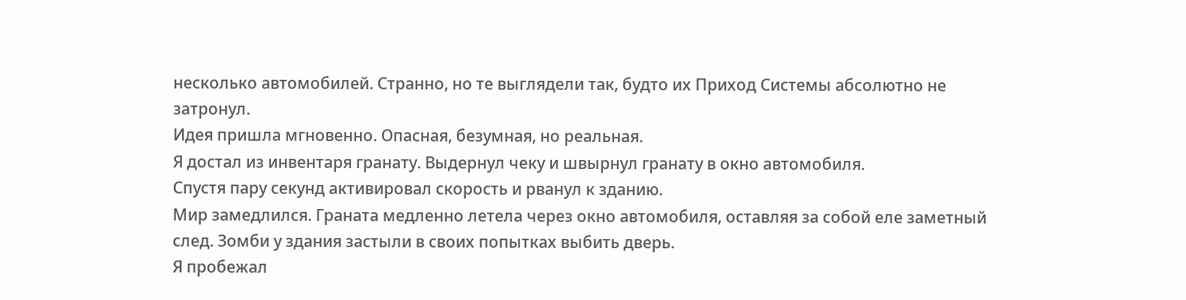несколько автомобилей. Странно, но те выглядели так, будто их Приход Системы абсолютно не затронул.
Идея пришла мгновенно. Опасная, безумная, но реальная.
Я достал из инвентаря гранату. Выдернул чеку и швырнул гранату в окно автомобиля.
Спустя пару секунд активировал скорость и рванул к зданию.
Мир замедлился. Граната медленно летела через окно автомобиля, оставляя за собой еле заметный след. Зомби у здания застыли в своих попытках выбить дверь.
Я пробежал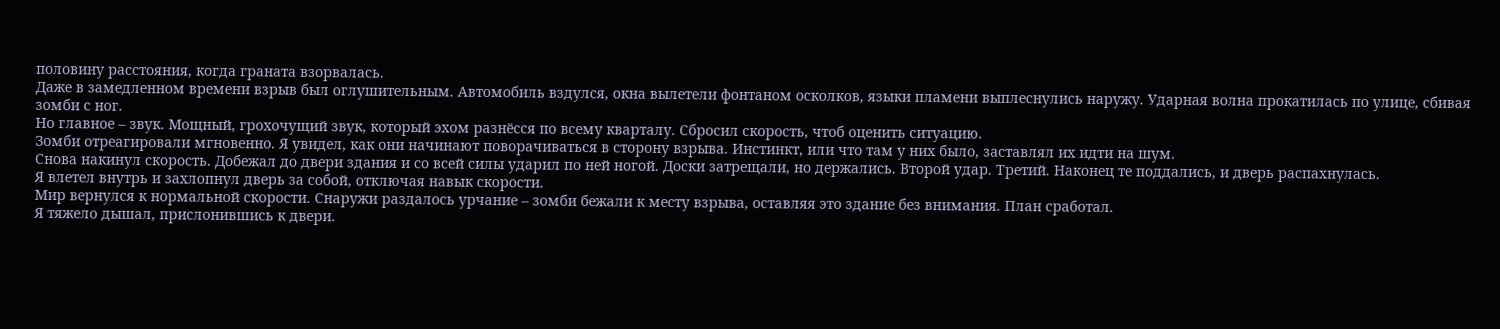половину расстояния, когда граната взорвалась.
Даже в замедленном времени взрыв был оглушительным. Автомобиль вздулся, окна вылетели фонтаном осколков, языки пламени выплеснулись наружу. Ударная волна прокатилась по улице, сбивая зомби с ног.
Но главное – звук. Мощный, грохочущий звук, который эхом разнёсся по всему кварталу. Сбросил скорость, чтоб оценить ситуацию.
Зомби отреагировали мгновенно. Я увидел, как они начинают поворачиваться в сторону взрыва. Инстинкт, или что там у них было, заставлял их идти на шум.
Снова накинул скорость. Добежал до двери здания и со всей силы ударил по ней ногой. Доски затрещали, но держались. Второй удар. Третий. Наконец те поддались, и дверь распахнулась.
Я влетел внутрь и захлопнул дверь за собой, отключая навык скорости.
Мир вернулся к нормальной скорости. Снаружи раздалось урчание – зомби бежали к месту взрыва, оставляя это здание без внимания. План сработал.
Я тяжело дышал, прислонившись к двери.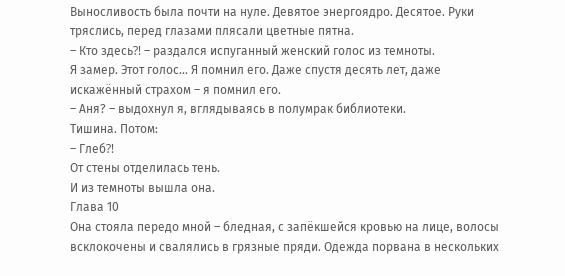Выносливость была почти на нуле. Девятое энергоядро. Десятое. Руки тряслись, перед глазами плясали цветные пятна.
– Кто здесь⁈ – раздался испуганный женский голос из темноты.
Я замер. Этот голос… Я помнил его. Даже спустя десять лет, даже искажённый страхом – я помнил его.
– Аня? – выдохнул я, вглядываясь в полумрак библиотеки.
Тишина. Потом:
– Глеб⁈
От стены отделилась тень.
И из темноты вышла она.
Глава 10
Она стояла передо мной – бледная, с запёкшейся кровью на лице, волосы всклокочены и свалялись в грязные пряди. Одежда порвана в нескольких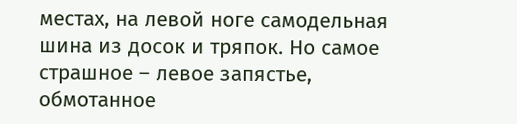местах, на левой ноге самодельная шина из досок и тряпок. Но самое страшное – левое запястье, обмотанное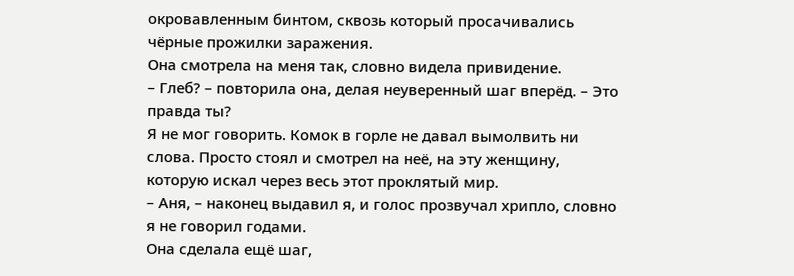окровавленным бинтом, сквозь который просачивались чёрные прожилки заражения.
Она смотрела на меня так, словно видела привидение.
– Глеб? – повторила она, делая неуверенный шаг вперёд. – Это правда ты?
Я не мог говорить. Комок в горле не давал вымолвить ни слова. Просто стоял и смотрел на неё, на эту женщину, которую искал через весь этот проклятый мир.
– Аня, – наконец выдавил я, и голос прозвучал хрипло, словно я не говорил годами.
Она сделала ещё шаг,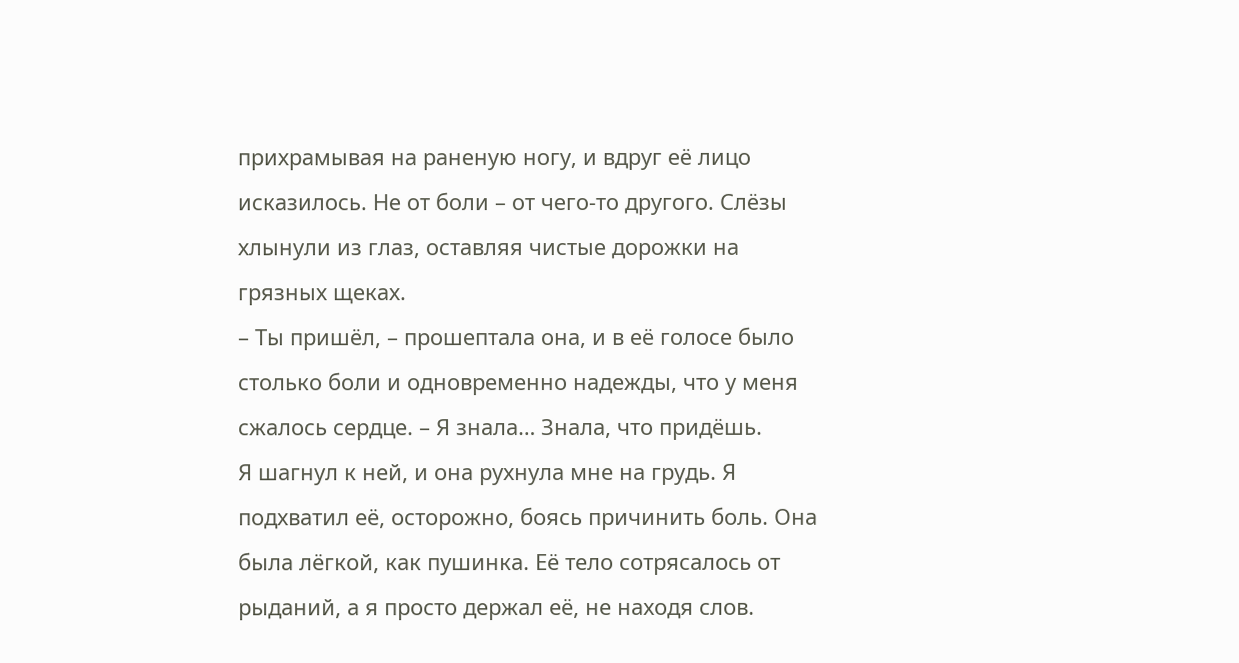прихрамывая на раненую ногу, и вдруг её лицо исказилось. Не от боли – от чего-то другого. Слёзы хлынули из глаз, оставляя чистые дорожки на грязных щеках.
– Ты пришёл, – прошептала она, и в её голосе было столько боли и одновременно надежды, что у меня сжалось сердце. – Я знала… Знала, что придёшь.
Я шагнул к ней, и она рухнула мне на грудь. Я подхватил её, осторожно, боясь причинить боль. Она была лёгкой, как пушинка. Её тело сотрясалось от рыданий, а я просто держал её, не находя слов.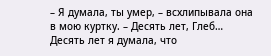– Я думала, ты умер, – всхлипывала она в мою куртку. – Десять лет, Глеб… Десять лет я думала, что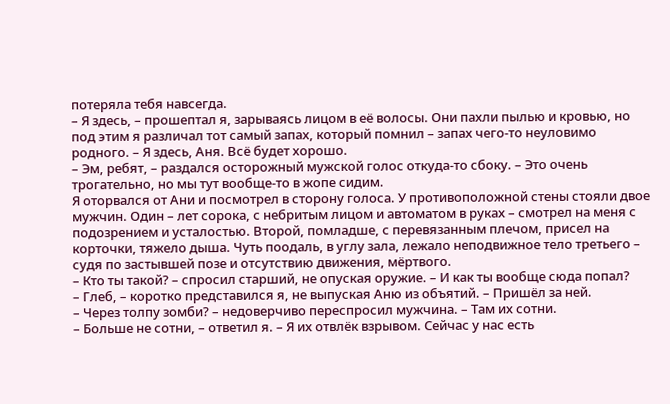потеряла тебя навсегда.
– Я здесь, – прошептал я, зарываясь лицом в её волосы. Они пахли пылью и кровью, но под этим я различал тот самый запах, который помнил – запах чего-то неуловимо родного. – Я здесь, Аня. Всё будет хорошо.
– Эм, ребят, – раздался осторожный мужской голос откуда-то сбоку. – Это очень трогательно, но мы тут вообще-то в жопе сидим.
Я оторвался от Ани и посмотрел в сторону голоса. У противоположной стены стояли двое мужчин. Один – лет сорока, с небритым лицом и автоматом в руках – смотрел на меня с подозрением и усталостью. Второй, помладше, с перевязанным плечом, присел на корточки, тяжело дыша. Чуть поодаль, в углу зала, лежало неподвижное тело третьего – судя по застывшей позе и отсутствию движения, мёртвого.
– Кто ты такой? – спросил старший, не опуская оружие. – И как ты вообще сюда попал?
– Глеб, – коротко представился я, не выпуская Аню из объятий. – Пришёл за ней.
– Через толпу зомби? – недоверчиво переспросил мужчина. – Там их сотни.
– Больше не сотни, – ответил я. – Я их отвлёк взрывом. Сейчас у нас есть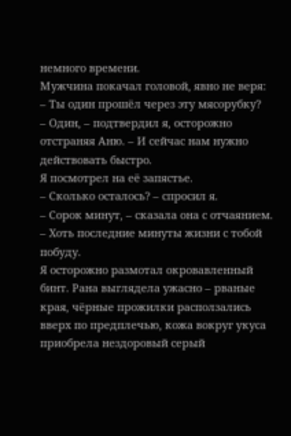немного времени.
Мужчина покачал головой, явно не веря:
– Ты один прошёл через эту мясорубку?
– Один, – подтвердил я, осторожно отстраняя Аню. – И сейчас нам нужно действовать быстро.
Я посмотрел на её запястье.
– Сколько осталось? – спросил я.
– Сорок минут, – сказала она с отчаянием. – Хоть последние минуты жизни с тобой побуду.
Я осторожно размотал окровавленный бинт. Рана выглядела ужасно – рваные края, чёрные прожилки расползались вверх по предплечью, кожа вокруг укуса приобрела нездоровый серый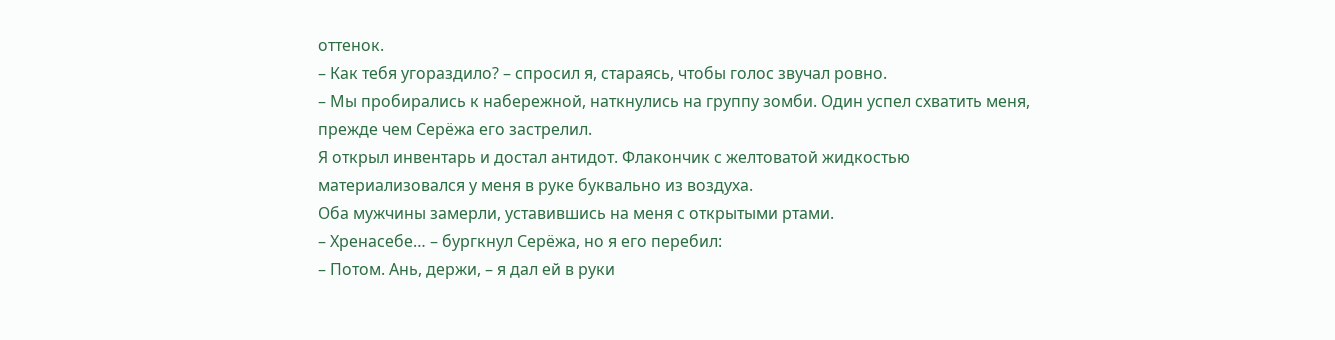оттенок.
– Как тебя угораздило? – спросил я, стараясь, чтобы голос звучал ровно.
– Мы пробирались к набережной, наткнулись на группу зомби. Один успел схватить меня, прежде чем Серёжа его застрелил.
Я открыл инвентарь и достал антидот. Флакончик с желтоватой жидкостью материализовался у меня в руке буквально из воздуха.
Оба мужчины замерли, уставившись на меня с открытыми ртами.
– Хренасебе… – бургкнул Серёжа, но я его перебил:
– Потом. Ань, держи, – я дал ей в руки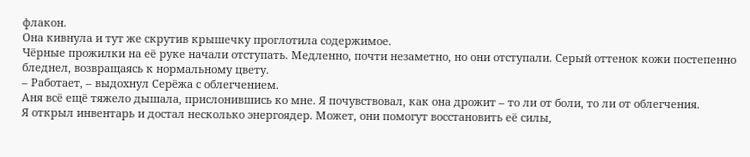флакон.
Она кивнула и тут же скрутив крышечку проглотила содержимое.
Чёрные прожилки на её руке начали отступать. Медленно, почти незаметно, но они отступали. Серый оттенок кожи постепенно бледнел, возвращаясь к нормальному цвету.
– Работает, – выдохнул Серёжа с облегчением.
Аня всё ещё тяжело дышала, прислонившись ко мне. Я почувствовал, как она дрожит – то ли от боли, то ли от облегчения.
Я открыл инвентарь и достал несколько энергоядер. Может, они помогут восстановить её силы,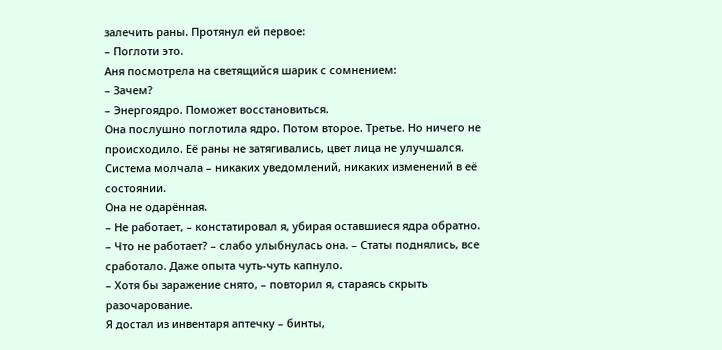залечить раны. Протянул ей первое:
– Поглоти это.
Аня посмотрела на светящийся шарик с сомнением:
– Зачем?
– Энергоядро. Поможет восстановиться.
Она послушно поглотила ядро. Потом второе. Третье. Но ничего не происходило. Её раны не затягивались, цвет лица не улучшался. Система молчала – никаких уведомлений, никаких изменений в её состоянии.
Она не одарённая.
– Не работает, – констатировал я, убирая оставшиеся ядра обратно.
– Что не работает? – слабо улыбнулась она. – Статы поднялись, все сработало. Даже опыта чуть-чуть капнуло.
– Хотя бы заражение снято, – повторил я, стараясь скрыть разочарование.
Я достал из инвентаря аптечку – бинты,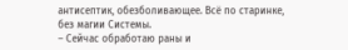антисептик, обезболивающее. Всё по старинке, без магии Системы.
– Сейчас обработаю раны и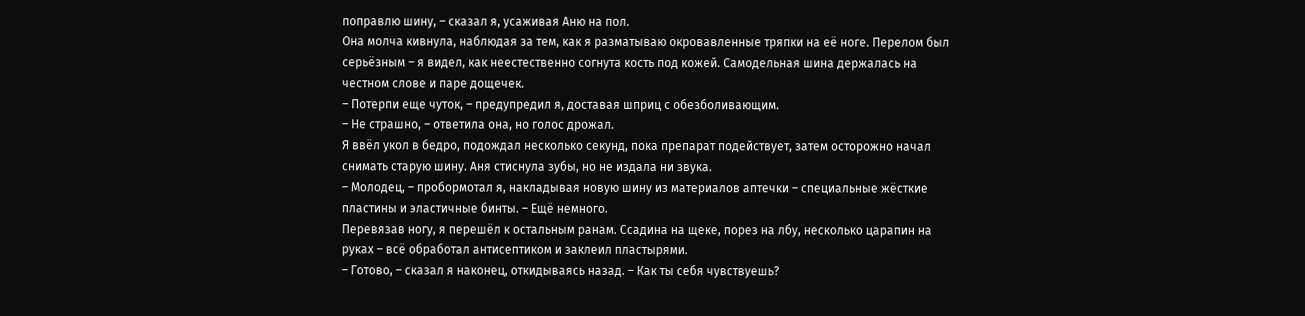поправлю шину, – сказал я, усаживая Аню на пол.
Она молча кивнула, наблюдая за тем, как я разматываю окровавленные тряпки на её ноге. Перелом был серьёзным – я видел, как неестественно согнута кость под кожей. Самодельная шина держалась на честном слове и паре дощечек.
– Потерпи еще чуток, – предупредил я, доставая шприц с обезболивающим.
– Не страшно, – ответила она, но голос дрожал.
Я ввёл укол в бедро, подождал несколько секунд, пока препарат подействует, затем осторожно начал снимать старую шину. Аня стиснула зубы, но не издала ни звука.
– Молодец, – пробормотал я, накладывая новую шину из материалов аптечки – специальные жёсткие пластины и эластичные бинты. – Ещё немного.
Перевязав ногу, я перешёл к остальным ранам. Ссадина на щеке, порез на лбу, несколько царапин на руках – всё обработал антисептиком и заклеил пластырями.
– Готово, – сказал я наконец, откидываясь назад. – Как ты себя чувствуешь?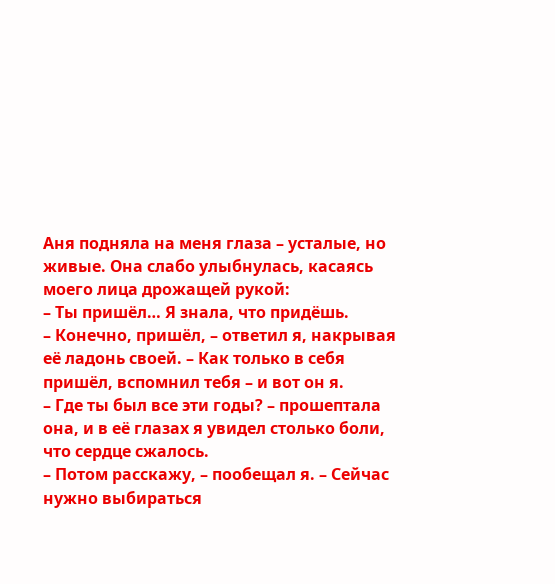Аня подняла на меня глаза – усталые, но живые. Она слабо улыбнулась, касаясь моего лица дрожащей рукой:
– Ты пришёл… Я знала, что придёшь.
– Конечно, пришёл, – ответил я, накрывая её ладонь своей. – Как только в себя пришёл, вспомнил тебя – и вот он я.
– Где ты был все эти годы? – прошептала она, и в её глазах я увидел столько боли, что сердце сжалось.
– Потом расскажу, – пообещал я. – Сейчас нужно выбираться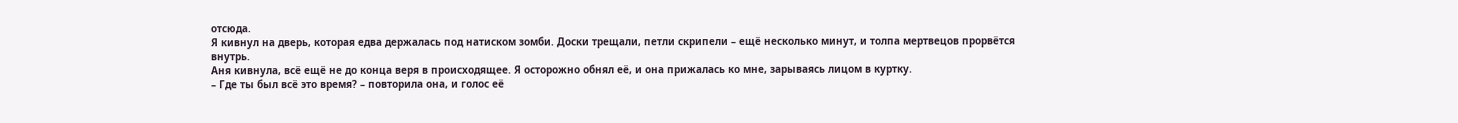отсюда.
Я кивнул на дверь, которая едва держалась под натиском зомби. Доски трещали, петли скрипели – ещё несколько минут, и толпа мертвецов прорвётся внутрь.
Аня кивнула, всё ещё не до конца веря в происходящее. Я осторожно обнял её, и она прижалась ко мне, зарываясь лицом в куртку.
– Где ты был всё это время? – повторила она, и голос её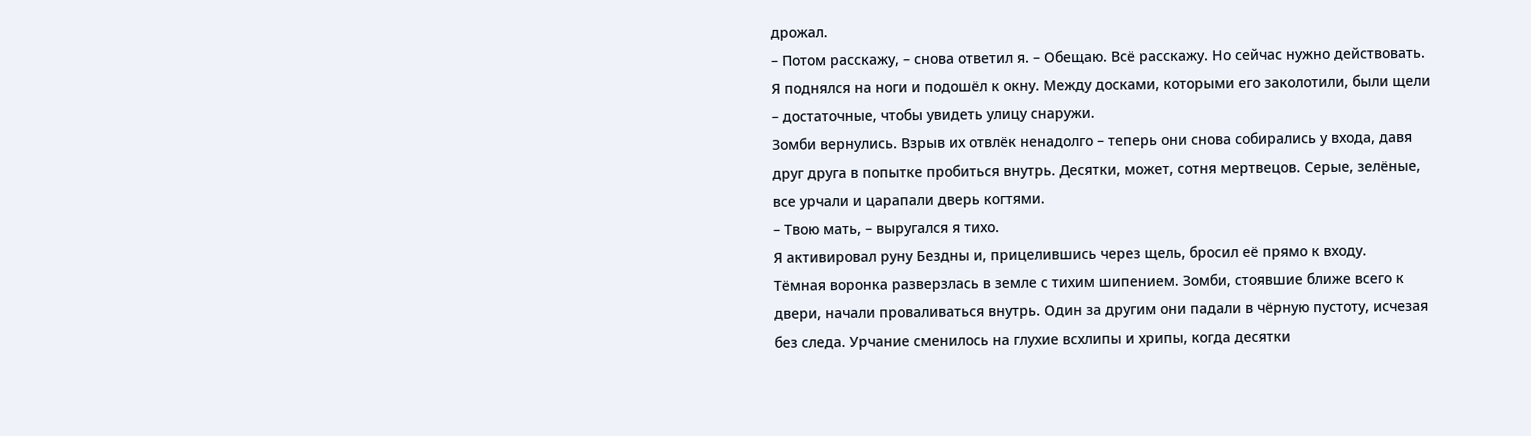дрожал.
– Потом расскажу, – снова ответил я. – Обещаю. Всё расскажу. Но сейчас нужно действовать.
Я поднялся на ноги и подошёл к окну. Между досками, которыми его заколотили, были щели – достаточные, чтобы увидеть улицу снаружи.
Зомби вернулись. Взрыв их отвлёк ненадолго – теперь они снова собирались у входа, давя друг друга в попытке пробиться внутрь. Десятки, может, сотня мертвецов. Серые, зелёные, все урчали и царапали дверь когтями.
– Твою мать, – выругался я тихо.
Я активировал руну Бездны и, прицелившись через щель, бросил её прямо к входу.
Тёмная воронка разверзлась в земле с тихим шипением. Зомби, стоявшие ближе всего к двери, начали проваливаться внутрь. Один за другим они падали в чёрную пустоту, исчезая без следа. Урчание сменилось на глухие всхлипы и хрипы, когда десятки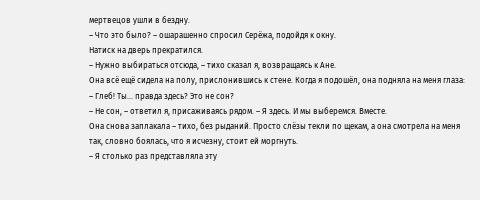мертвецов ушли в бездну.
– Что это было? – ошарашенно спросил Серёжа, подойдя к окну.
Натиск на дверь прекратился.
– Нужно выбираться отсюда, – тихо сказал я, возвращаясь к Ане.
Она всё ещё сидела на полу, прислонившись к стене. Когда я подошёл, она подняла на меня глаза:
– Глеб! Ты… правда здесь? Это не сон?
– Не сон, – ответил я, присаживаясь рядом. – Я здесь. И мы выберемся. Вместе.
Она снова заплакала – тихо, без рыданий. Просто слёзы текли по щекам, а она смотрела на меня так, словно боялась, что я исчезну, стоит ей моргнуть.
– Я столько раз представляла эту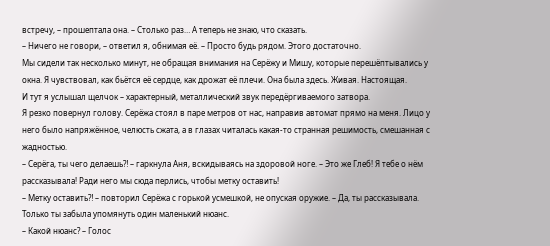встречу, – прошептала она. – Столько раз… А теперь не знаю, что сказать.
– Ничего не говори, – ответил я, обнимая её. – Просто будь рядом. Этого достаточно.
Мы сидели так несколько минут, не обращая внимания на Серёжу и Мишу, которые перешёптывались у окна. Я чувствовал, как бьётся её сердце, как дрожат её плечи. Она была здесь. Живая. Настоящая.
И тут я услышал щелчок – характерный, металлический звук передёргиваемого затвора.
Я резко повернул голову. Серёжа стоял в паре метров от нас, направив автомат прямо на меня. Лицо у него было напряжённое, челюсть сжата, а в глазах читалась какая-то странная решимость, смешанная с жадностью.
– Серёга, ты чего делаешь⁈ – гаркнула Аня, вскидываясь на здоровой ноге. – Это же Глеб! Я тебе о нём рассказывала! Ради него мы сюда перлись, чтобы метку оставить!
– Метку оставить⁈ – повторил Серёжа с горькой усмешкой, не опуская оружие. – Да, ты рассказывала. Только ты забыла упомянуть один маленький нюанс.
– Какой нюанс? – Голос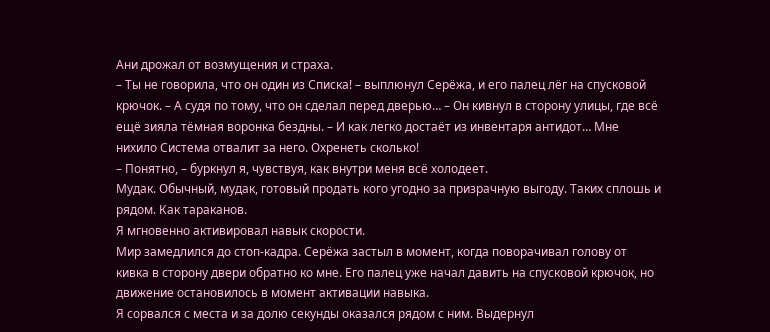Ани дрожал от возмущения и страха.
– Ты не говорила, что он один из Списка! – выплюнул Серёжа, и его палец лёг на спусковой крючок. – А судя по тому, что он сделал перед дверью… – Он кивнул в сторону улицы, где всё ещё зияла тёмная воронка бездны. – И как легко достаёт из инвентаря антидот… Мне нихило Система отвалит за него. Охренеть сколько!
– Понятно, – буркнул я, чувствуя, как внутри меня всё холодеет.
Мудак. Обычный, мудак, готовый продать кого угодно за призрачную выгоду. Таких сплошь и рядом. Как тараканов.
Я мгновенно активировал навык скорости.
Мир замедлился до стоп-кадра. Серёжа застыл в момент, когда поворачивал голову от кивка в сторону двери обратно ко мне. Его палец уже начал давить на спусковой крючок, но движение остановилось в момент активации навыка.
Я сорвался с места и за долю секунды оказался рядом с ним. Выдернул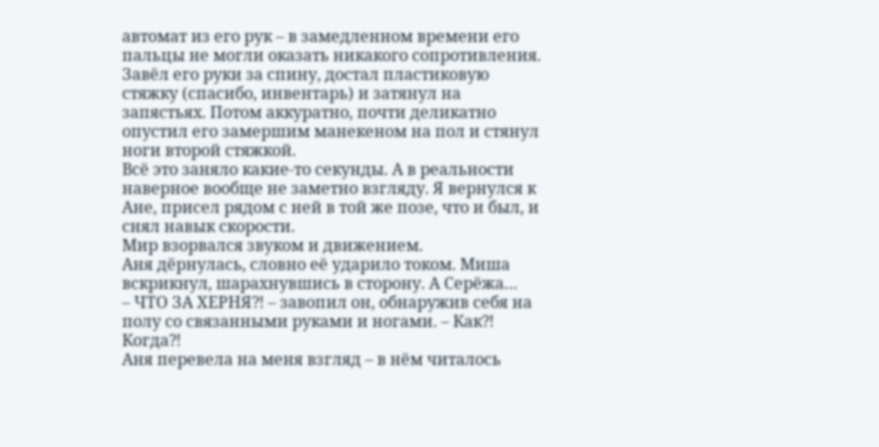автомат из его рук – в замедленном времени его пальцы не могли оказать никакого сопротивления. Завёл его руки за спину, достал пластиковую стяжку (спасибо, инвентарь) и затянул на запястьях. Потом аккуратно, почти деликатно опустил его замершим манекеном на пол и стянул ноги второй стяжкой.
Всё это заняло какие-то секунды. А в реальности наверное вообще не заметно взгляду. Я вернулся к Ане, присел рядом с ней в той же позе, что и был, и снял навык скорости.
Мир взорвался звуком и движением.
Аня дёрнулась, словно её ударило током. Миша вскрикнул, шарахнувшись в сторону. А Серёжа…
– ЧТО ЗА ХЕРНЯ⁈ – завопил он, обнаружив себя на полу со связанными руками и ногами. – Как⁈ Когда⁈
Аня перевела на меня взгляд – в нём читалось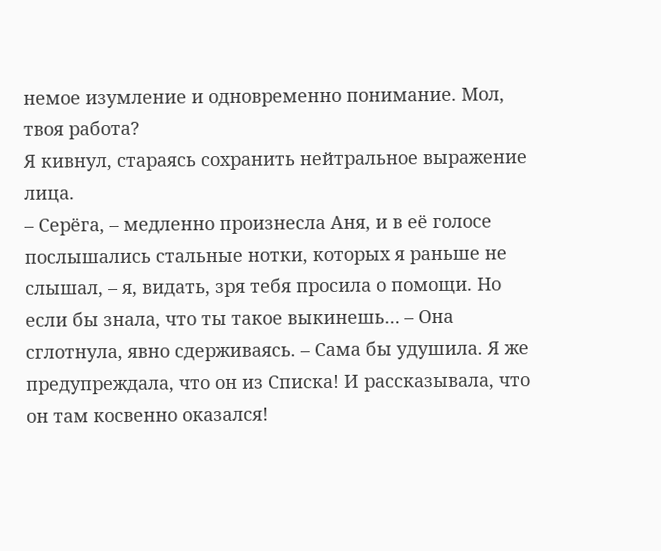немое изумление и одновременно понимание. Мол, твоя работа?
Я кивнул, стараясь сохранить нейтральное выражение лица.
– Серёга, – медленно произнесла Аня, и в её голосе послышались стальные нотки, которых я раньше не слышал, – я, видать, зря тебя просила о помощи. Но если бы знала, что ты такое выкинешь… – Она сглотнула, явно сдерживаясь. – Сама бы удушила. Я же предупреждала, что он из Списка! И рассказывала, что он там косвенно оказался!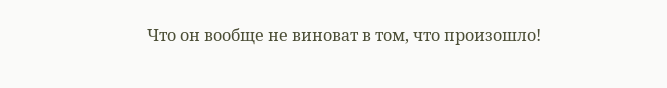Что он вообще не виноват в том, что произошло!